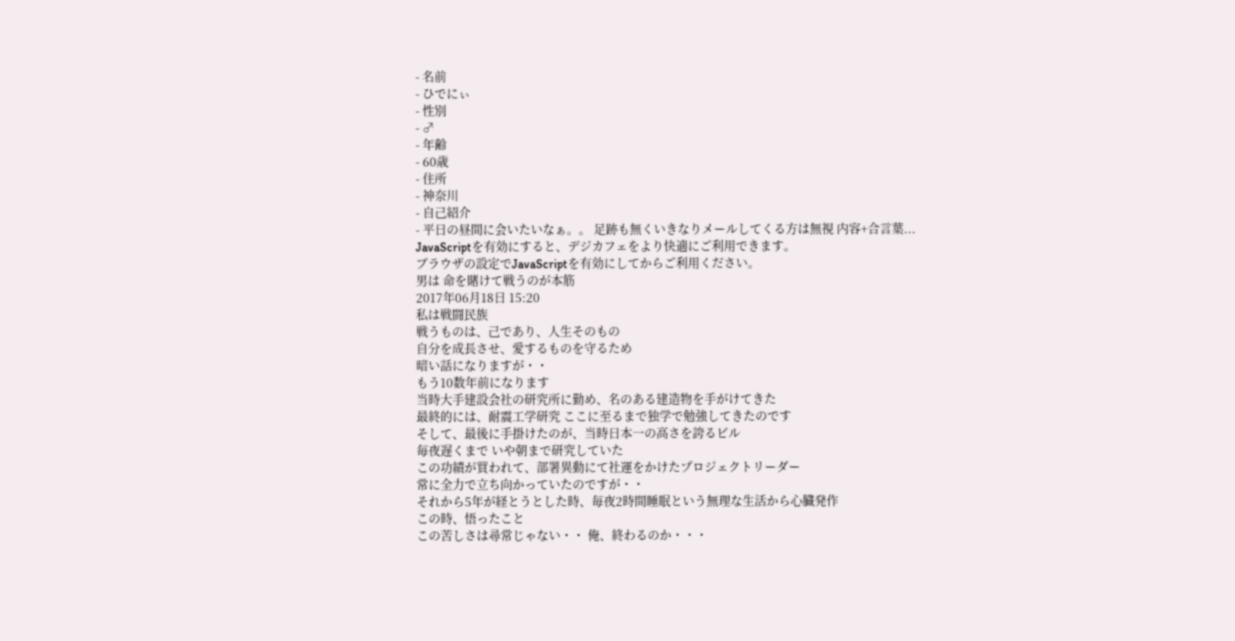- 名前
- ひでにぃ
- 性別
- ♂
- 年齢
- 60歳
- 住所
- 神奈川
- 自己紹介
- 平日の昼間に会いたいなぁ。。 足跡も無くいきなりメールしてくる方は無視 内容+合言葉...
JavaScriptを有効にすると、デジカフェをより快適にご利用できます。
ブラウザの設定でJavaScriptを有効にしてからご利用ください。
男は 命を賭けて戦うのが本筋
2017年06月18日 15:20
私は戦闘民族
戦うものは、己であり、人生そのもの
自分を成長させ、愛するものを守るため
暗い話になりますが・・
もう10数年前になります
当時大手建設会社の研究所に勤め、名のある建造物を手がけてきた
最終的には、耐震工学研究 ここに至るまで独学で勉強してきたのです
そして、最後に手掛けたのが、当時日本一の高さを誇るビル
毎夜遅くまで いや朝まで研究していた
この功績が買われて、部署異動にて社運をかけたプロジェクトリーダー
常に全力で立ち向かっていたのですが・・
それから5年が経とうとした時、毎夜2時間睡眠という無理な生活から心臓発作
この時、悟ったこと
この苦しさは尋常じゃない・・ 俺、終わるのか・・・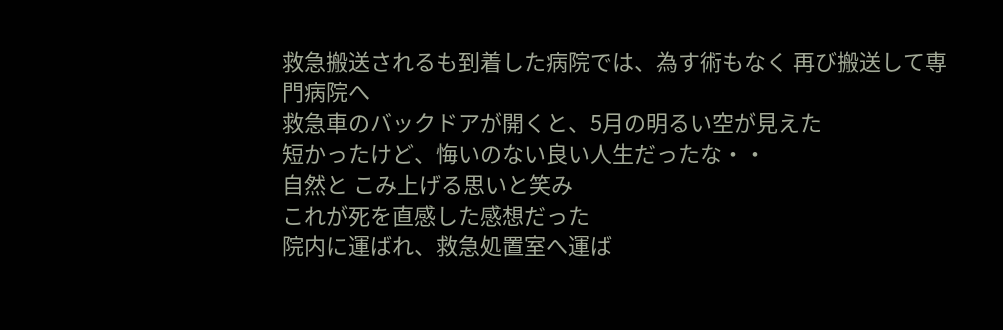救急搬送されるも到着した病院では、為す術もなく 再び搬送して専門病院へ
救急車のバックドアが開くと、5月の明るい空が見えた
短かったけど、悔いのない良い人生だったな・・
自然と こみ上げる思いと笑み
これが死を直感した感想だった
院内に運ばれ、救急処置室へ運ば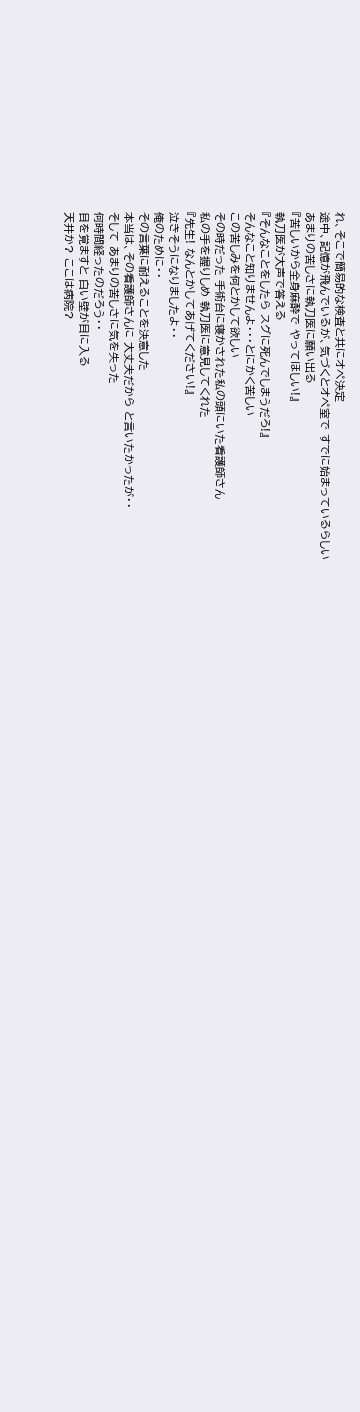れ、そこで簡易的な検査と共にオペ決定
途中、記憶が飛んでいるが、気づくとオペ室で すでに始まっているらしい
あまりの苦しさに執刀医に願い出る
『苦しいから全身麻酔で やってほしい!』
執刀医が大声で答える
『そんなことをしたら スグに死んでしまうだろ!』
そんなこと知りませんよ・・・とにかく苦しい
この苦しみを何とかして欲しい
その時だった 手術台に寝かされた私の頭にいた看護師さん
私の手を握りしめ 執刀医に意見してくれた
『先生! なんとかしてあげてください!』
泣きそうになりましたよ・・
俺のために・・
その言葉に耐えることを決意した
本当は、その看護師さんに 大丈夫だから と言いたかったが・・
そして あまりの苦しさに気を失った
何時間経ったのだろう・・
目を覚ますと 白い壁が目に入る
天井か? ここは病院?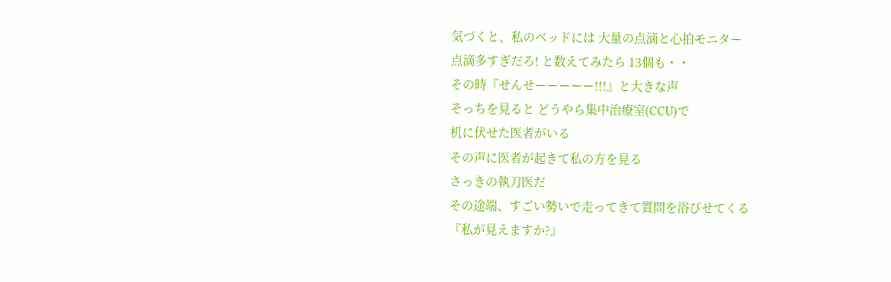気づくと、私のベッドには 大量の点滴と心拍モニター
点滴多すぎだろ! と数えてみたら 13個も・・
その時『せんせーーーーー!!!』と大きな声
そっちを見ると どうやら集中治療室(CCU)で
机に伏せた医者がいる
その声に医者が起きて私の方を見る
さっきの執刀医だ
その途端、すごい勢いで走ってきて質問を浴びせてくる
『私が見えますか?』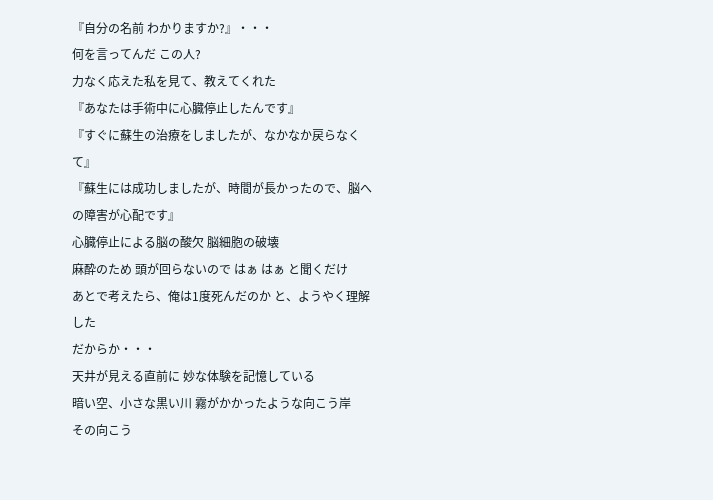『自分の名前 わかりますか?』・・・
何を言ってんだ この人?
力なく応えた私を見て、教えてくれた
『あなたは手術中に心臓停止したんです』
『すぐに蘇生の治療をしましたが、なかなか戻らなくて』
『蘇生には成功しましたが、時間が長かったので、脳への障害が心配です』
心臓停止による脳の酸欠 脳細胞の破壊
麻酔のため 頭が回らないので はぁ はぁ と聞くだけ
あとで考えたら、俺は1度死んだのか と、ようやく理解した
だからか・・・
天井が見える直前に 妙な体験を記憶している
暗い空、小さな黒い川 霧がかかったような向こう岸
その向こう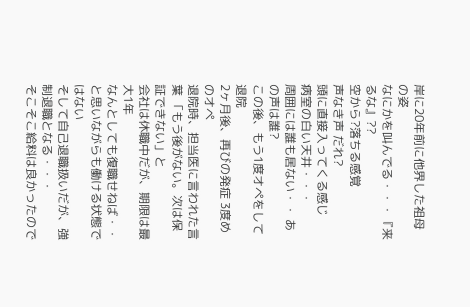岸に20年前に他界した祖母の姿
なにかを叫んでる・・・『来るな』??
空から?落ちる感覚
声なき声 だれ?
頭に直接入ってくる感じ
病室の白い天井・・・
周囲には誰も居ない・・ あの声は誰?
この後、もう1度オペをして退院
2ヶ月後、再びの発症 3度めのオペ
退院時、担当医に言われた言葉 「もう後がない。次は保証できない」と
会社は休職中だが、期限は最大1年
なんとしても復職せねば・・と思いながらも働ける状態ではない
そして自己退職扱いだが、強制退職となる・・・
そこそこ給料は良かったので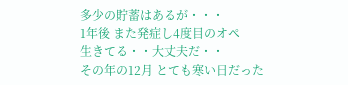多少の貯蓄はあるが・・・
1年後 また発症し4度目のオペ
生きてる・・大丈夫だ・・
その年の12月 とても寒い日だった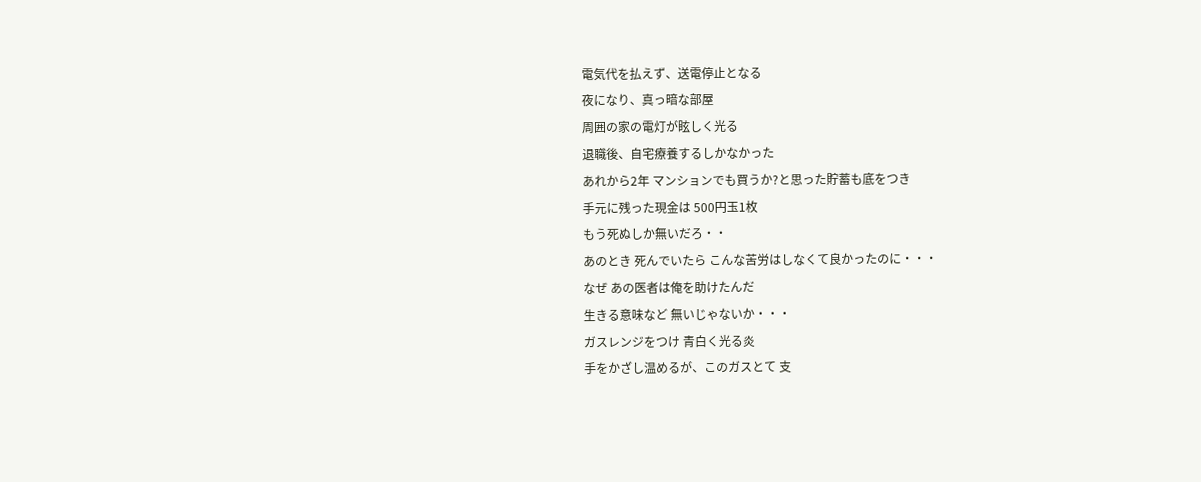電気代を払えず、送電停止となる
夜になり、真っ暗な部屋
周囲の家の電灯が眩しく光る
退職後、自宅療養するしかなかった
あれから2年 マンションでも買うか?と思った貯蓄も底をつき
手元に残った現金は 500円玉1枚
もう死ぬしか無いだろ・・
あのとき 死んでいたら こんな苦労はしなくて良かったのに・・・
なぜ あの医者は俺を助けたんだ
生きる意味など 無いじゃないか・・・
ガスレンジをつけ 青白く光る炎
手をかざし温めるが、このガスとて 支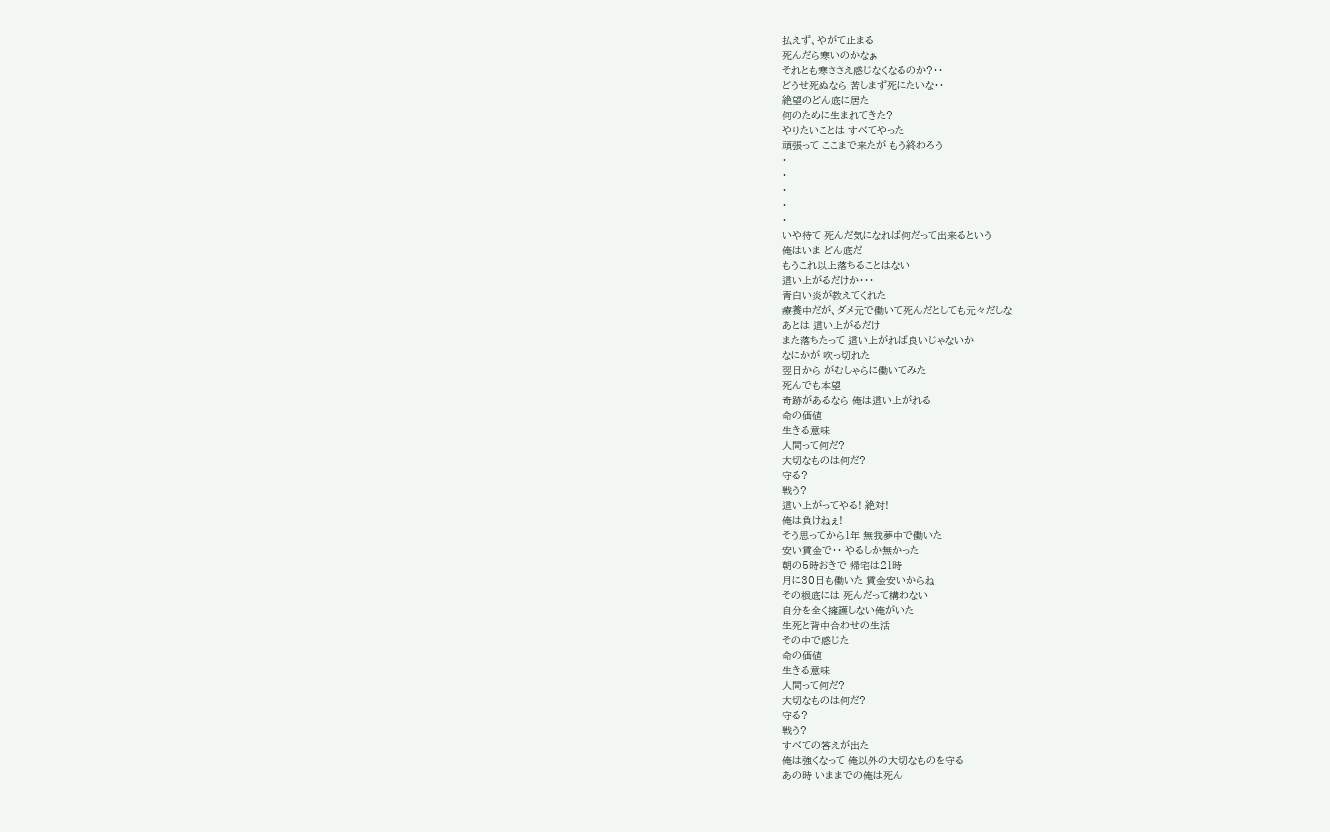払えず、やがて止まる
死んだら寒いのかなぁ
それとも寒ささえ感じなくなるのか?・・
どうせ死ぬなら 苦しまず死にたいな・・
絶望のどん底に居た
何のために生まれてきた?
やりたいことは すべてやった
頑張って ここまで来たが もう終わろう
・
・
・
・
・
いや待て 死んだ気になれば何だって出来るという
俺はいま どん底だ
もうこれ以上落ちることはない
這い上がるだけか・・・
青白い炎が教えてくれた
療養中だが、ダメ元で働いて死んだとしても元々だしな
あとは 這い上がるだけ
また落ちたって 這い上がれば良いじゃないか
なにかが 吹っ切れた
翌日から がむしゃらに働いてみた
死んでも本望
奇跡があるなら 俺は這い上がれる
命の価値
生きる意味
人間って何だ?
大切なものは何だ?
守る?
戦う?
這い上がってやる! 絶対!
俺は負けねぇ!
そう思ってから1年 無我夢中で働いた
安い賃金で・・ やるしか無かった
朝の5時おきで 帰宅は21時
月に30日も働いた 賃金安いからね
その根底には 死んだって構わない
自分を全く擁護しない俺がいた
生死と背中合わせの生活
その中で感じた
命の価値
生きる意味
人間って何だ?
大切なものは何だ?
守る?
戦う?
すべての答えが出た
俺は強くなって 俺以外の大切なものを守る
あの時 いままでの俺は死ん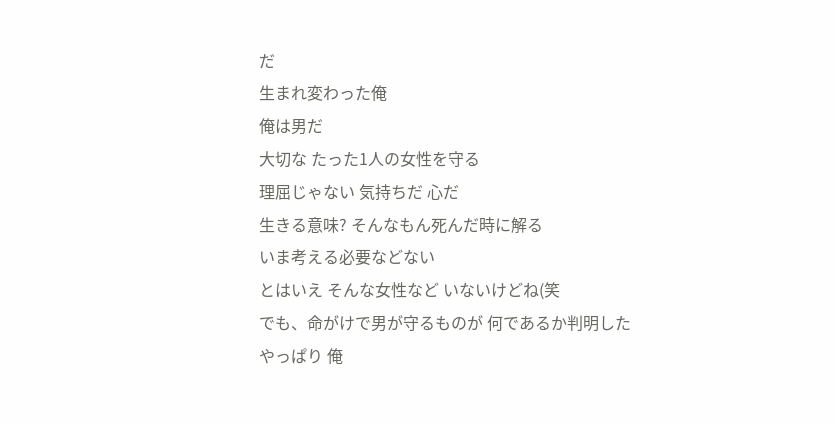だ
生まれ変わった俺
俺は男だ
大切な たった1人の女性を守る
理屈じゃない 気持ちだ 心だ
生きる意味? そんなもん死んだ時に解る
いま考える必要などない
とはいえ そんな女性など いないけどね(笑
でも、命がけで男が守るものが 何であるか判明した
やっぱり 俺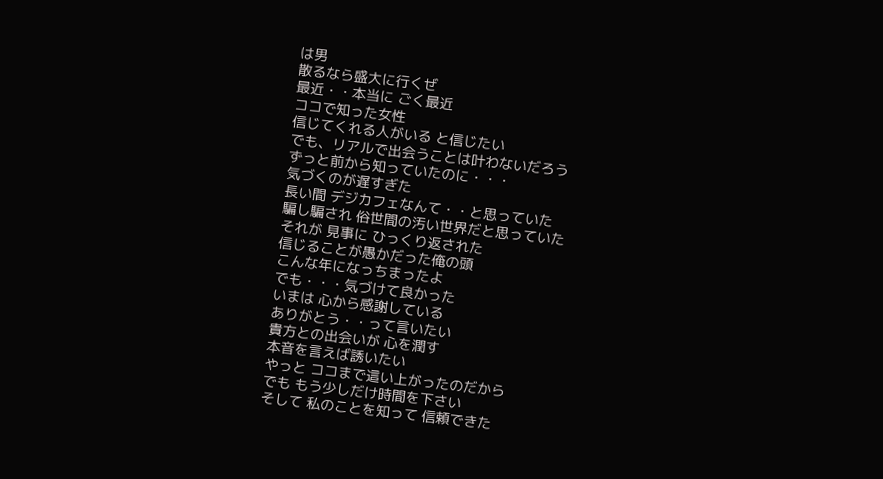は男
散るなら盛大に行くぜ
最近・・本当に ごく最近
ココで知った女性
信じてくれる人がいる と信じたい
でも、リアルで出会うことは叶わないだろう
ずっと前から知っていたのに・・・
気づくのが遅すぎた
長い間 デジカフェなんて・・と思っていた
騙し騙され 俗世間の汚い世界だと思っていた
それが 見事に ひっくり返された
信じることが愚かだった俺の頭
こんな年になっちまったよ
でも・・・気づけて良かった
いまは 心から感謝している
ありがとう・・って言いたい
貴方との出会いが 心を潤す
本音を言えば誘いたい
やっと ココまで這い上がったのだから
でも もう少しだけ時間を下さい
そして 私のことを知って 信頼できた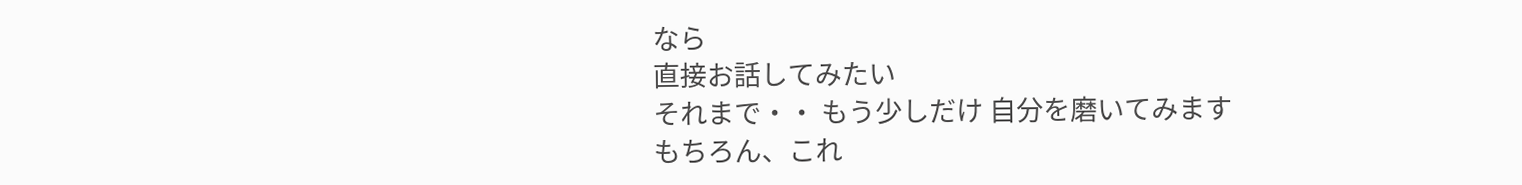なら
直接お話してみたい
それまで・・ もう少しだけ 自分を磨いてみます
もちろん、これ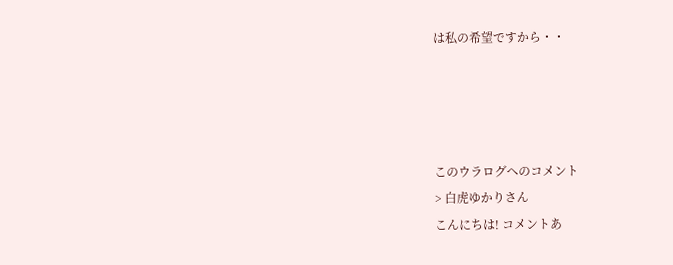は私の希望ですから・・




このウラログへのコメント
> 白虎ゆかりさん
こんにちは! コメントあ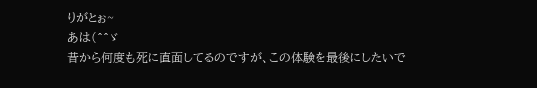りがとぉ~
あは(^^ゞ
昔から何度も死に直面してるのですが、この体験を最後にしたいで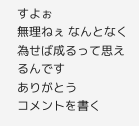すよぉ
無理ねぇ なんとなく為せば成るって思えるんです
ありがとう
コメントを書く